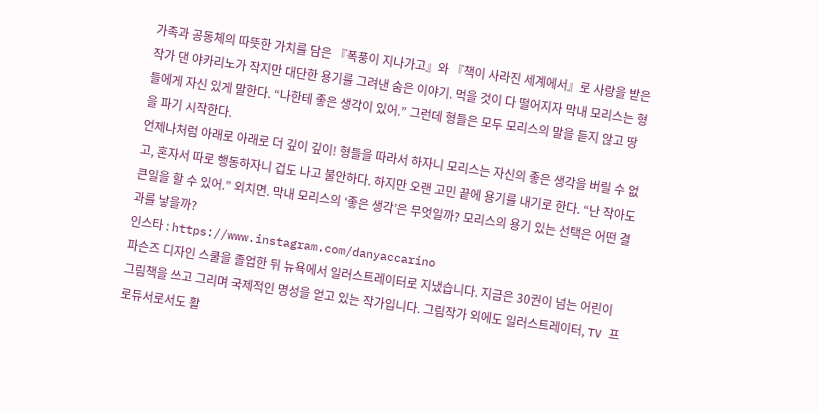가족과 공동체의 따뜻한 가치를 담은 『폭풍이 지나가고』와 『책이 사라진 세계에서』로 사랑을 받은 작가 댄 야카리노가 작지만 대단한 용기를 그려낸 숨은 이야기. 먹을 것이 다 떨어지자 막내 모리스는 형들에게 자신 있게 말한다. “나한테 좋은 생각이 있어.” 그런데 형들은 모두 모리스의 말을 듣지 않고 땅을 파기 시작한다.
언제나처럼 아래로 아래로 더 깊이 깊이! 형들을 따라서 하자니 모리스는 자신의 좋은 생각을 버릴 수 없고, 혼자서 따로 행동하자니 겁도 나고 불안하다. 하지만 오랜 고민 끝에 용기를 내기로 한다. “난 작아도 큰일을 할 수 있어.” 외치면. 막내 모리스의 ‘좋은 생각’은 무엇일까? 모리스의 용기 있는 선택은 어떤 결과를 낳을까?
인스타 : https://www.instagram.com/danyaccarino
파슨즈 디자인 스쿨을 졸업한 뒤 뉴욕에서 일러스트레이터로 지냈습니다. 지금은 30권이 넘는 어린이 그림책을 쓰고 그리며 국제적인 명성을 얻고 있는 작가입니다. 그림작가 외에도 일러스트레이터, TV 프로듀서로서도 활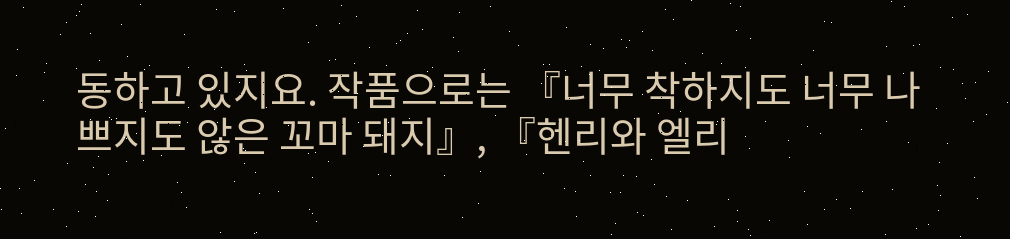동하고 있지요. 작품으로는 『너무 착하지도 너무 나쁘지도 않은 꼬마 돼지』, 『헨리와 엘리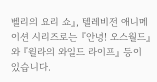벨리의 요리 쇼』, 텔레비전 애니메이션 시리즈로는 『안녕! 오스월드』와 『윌라의 와일드 라이프』 등이 있습니다.